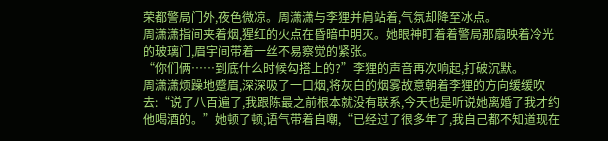荣都警局门外,夜色微凉。周潇潇与李狸并肩站着,气氛却降至冰点。
周潇潇指间夹着烟,猩红的火点在昏暗中明灭。她眼神盯着着警局那扇映着冷光的玻璃门,眉宇间带着一丝不易察觉的紧张。
“你们俩……到底什么时候勾搭上的?”李狸的声音再次响起,打破沉默。
周潇潇烦躁地蹙眉,深深吸了一口烟,将灰白的烟雾故意朝着李狸的方向缓缓吹去:“说了八百遍了,我跟陈最之前根本就没有联系,今天也是听说她离婚了我才约他喝酒的。”她顿了顿,语气带着自嘲,“已经过了很多年了,我自己都不知道现在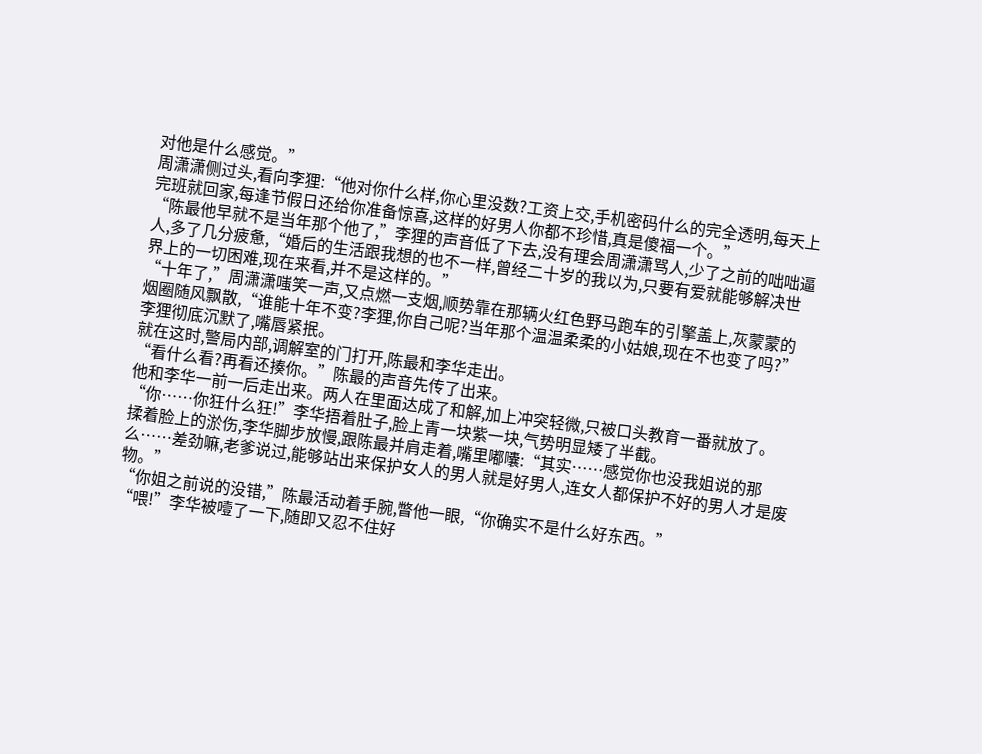对他是什么感觉。”
周潇潇侧过头,看向李狸:“他对你什么样,你心里没数?工资上交,手机密码什么的完全透明,每天上完班就回家,每逢节假日还给你准备惊喜,这样的好男人你都不珍惜,真是傻福一个。”
“陈最他早就不是当年那个他了,”李狸的声音低了下去,没有理会周潇潇骂人,少了之前的咄咄逼人,多了几分疲惫,“婚后的生活跟我想的也不一样,曾经二十岁的我以为,只要有爱就能够解决世界上的一切困难,现在来看,并不是这样的。”
“十年了,”周潇潇嗤笑一声,又点燃一支烟,顺势靠在那辆火红色野马跑车的引擎盖上,灰蒙蒙的烟圈随风飘散,“谁能十年不变?李狸,你自己呢?当年那个温温柔柔的小姑娘,现在不也变了吗?”
李狸彻底沉默了,嘴唇紧抿。
就在这时,警局内部,调解室的门打开,陈最和李华走出。
“看什么看?再看还揍你。”陈最的声音先传了出来。
他和李华一前一后走出来。两人在里面达成了和解,加上冲突轻微,只被口头教育一番就放了。
“你……你狂什么狂!”李华捂着肚子,脸上青一块紫一块,气势明显矮了半截。
揉着脸上的淤伤,李华脚步放慢,跟陈最并肩走着,嘴里嘟囔:“其实……感觉你也没我姐说的那么……差劲嘛,老爹说过,能够站出来保护女人的男人就是好男人,连女人都保护不好的男人才是废物。”
“你姐之前说的没错,”陈最活动着手腕,瞥他一眼,“你确实不是什么好东西。”
“喂!”李华被噎了一下,随即又忍不住好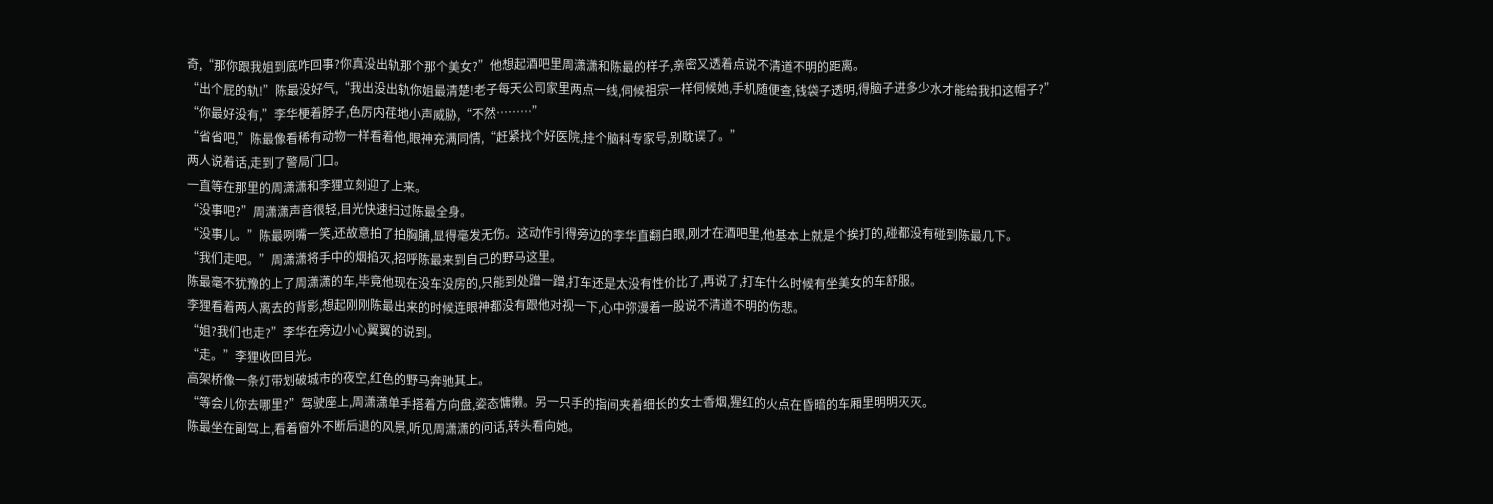奇,“那你跟我姐到底咋回事?你真没出轨那个那个美女?”他想起酒吧里周潇潇和陈最的样子,亲密又透着点说不清道不明的距离。
“出个屁的轨!”陈最没好气,“我出没出轨你姐最清楚!老子每天公司家里两点一线,伺候祖宗一样伺候她,手机随便查,钱袋子透明,得脑子进多少水才能给我扣这帽子?”
“你最好没有,”李华梗着脖子,色厉内荏地小声威胁,“不然………”
“省省吧,”陈最像看稀有动物一样看着他,眼神充满同情,“赶紧找个好医院,挂个脑科专家号,别耽误了。”
两人说着话,走到了警局门口。
一直等在那里的周潇潇和李狸立刻迎了上来。
“没事吧?”周潇潇声音很轻,目光快速扫过陈最全身。
“没事儿。”陈最咧嘴一笑,还故意拍了拍胸脯,显得毫发无伤。这动作引得旁边的李华直翻白眼,刚才在酒吧里,他基本上就是个挨打的,碰都没有碰到陈最几下。
“我们走吧。”周潇潇将手中的烟掐灭,招呼陈最来到自己的野马这里。
陈最毫不犹豫的上了周潇潇的车,毕竟他现在没车没房的,只能到处蹭一蹭,打车还是太没有性价比了,再说了,打车什么时候有坐美女的车舒服。
李狸看着两人离去的背影,想起刚刚陈最出来的时候连眼神都没有跟他对视一下,心中弥漫着一股说不清道不明的伤悲。
“姐?我们也走?”李华在旁边小心翼翼的说到。
“走。”李狸收回目光。
高架桥像一条灯带划破城市的夜空,红色的野马奔驰其上。
“等会儿你去哪里?”驾驶座上,周潇潇单手搭着方向盘,姿态慵懒。另一只手的指间夹着细长的女士香烟,猩红的火点在昏暗的车厢里明明灭灭。
陈最坐在副驾上,看着窗外不断后退的风景,听见周潇潇的问话,转头看向她。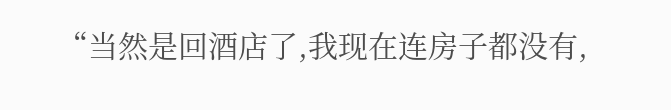“当然是回酒店了,我现在连房子都没有,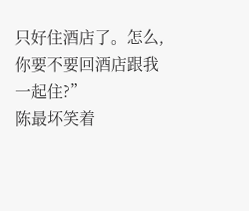只好住酒店了。怎么,你要不要回酒店跟我一起住?”
陈最坏笑着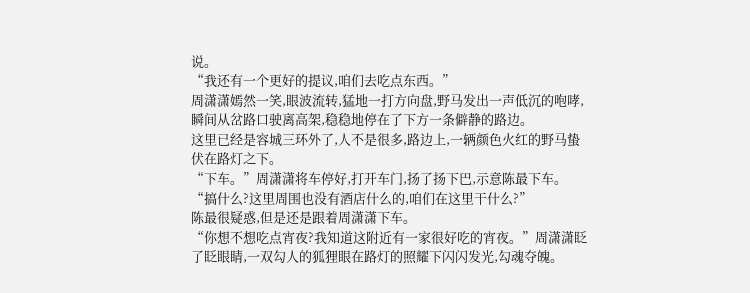说。
“我还有一个更好的提议,咱们去吃点东西。”
周潇潇嫣然一笑,眼波流转,猛地一打方向盘,野马发出一声低沉的咆哮,瞬间从岔路口驶离高架,稳稳地停在了下方一条僻静的路边。
这里已经是容城三环外了,人不是很多,路边上,一辆颜色火红的野马蛰伏在路灯之下。
“下车。”周潇潇将车停好,打开车门,扬了扬下巴,示意陈最下车。
“搞什么?这里周围也没有酒店什么的,咱们在这里干什么?”
陈最很疑惑,但是还是跟着周潇潇下车。
“你想不想吃点宵夜?我知道这附近有一家很好吃的宵夜。”周潇潇眨了眨眼睛,一双勾人的狐狸眼在路灯的照耀下闪闪发光,勾魂夺魄。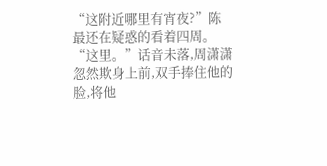“这附近哪里有宵夜?”陈最还在疑惑的看着四周。
“这里。”话音未落,周潇潇忽然欺身上前,双手捧住他的脸,将他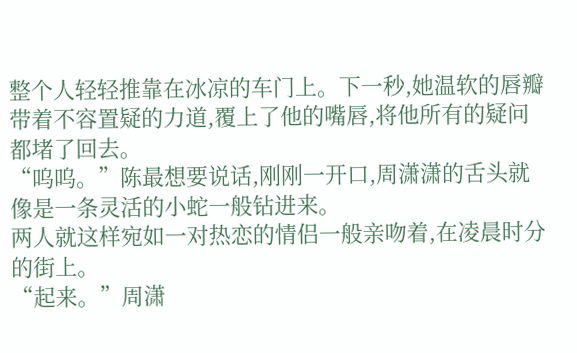整个人轻轻推靠在冰凉的车门上。下一秒,她温软的唇瓣带着不容置疑的力道,覆上了他的嘴唇,将他所有的疑问都堵了回去。
“呜呜。”陈最想要说话,刚刚一开口,周潇潇的舌头就像是一条灵活的小蛇一般钻进来。
两人就这样宛如一对热恋的情侣一般亲吻着,在凌晨时分的街上。
“起来。”周潇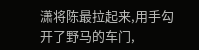潇将陈最拉起来,用手勾开了野马的车门,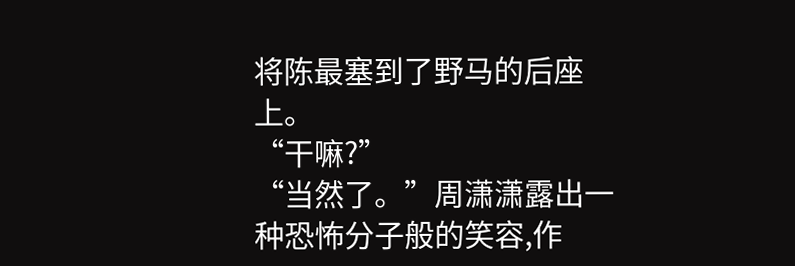将陈最塞到了野马的后座上。
“干嘛?”
“当然了。”周潇潇露出一种恐怖分子般的笑容,作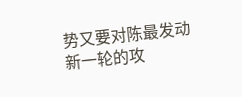势又要对陈最发动新一轮的攻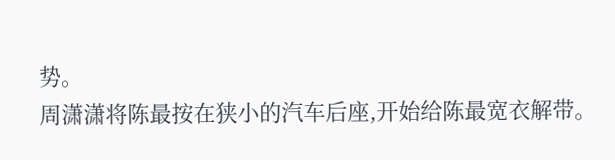势。
周潇潇将陈最按在狭小的汽车后座,开始给陈最宽衣解带。